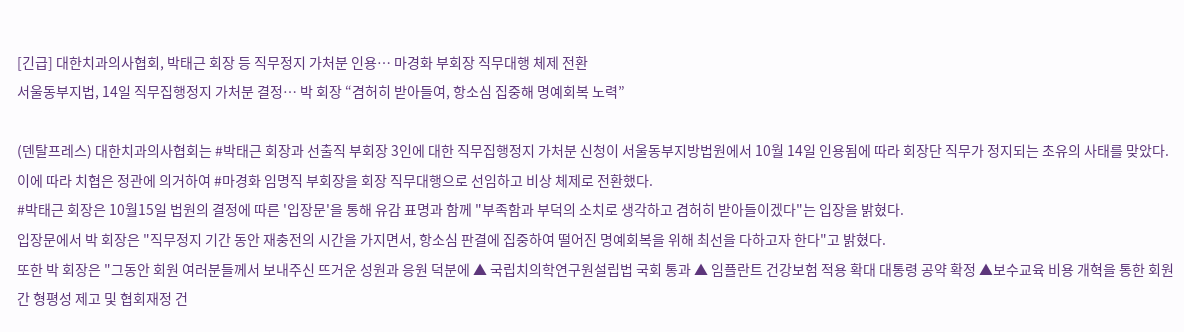[긴급] 대한치과의사협회, 박태근 회장 등 직무정지 가처분 인용… 마경화 부회장 직무대행 체제 전환
서울동부지법, 14일 직무집행정지 가처분 결정… 박 회장 “겸허히 받아들여, 항소심 집중해 명예회복 노력”

(덴탈프레스) 대한치과의사협회는 #박태근 회장과 선출직 부회장 3인에 대한 직무집행정지 가처분 신청이 서울동부지방법원에서 10월 14일 인용됨에 따라 회장단 직무가 정지되는 초유의 사태를 맞았다. 이에 따라 치협은 정관에 의거하여 #마경화 임명직 부회장을 회장 직무대행으로 선임하고 비상 체제로 전환했다.
#박태근 회장은 10월15일 법원의 결정에 따른 '입장문'을 통해 유감 표명과 함께 "부족함과 부덕의 소치로 생각하고 겸허히 받아들이겠다"는 입장을 밝혔다.
입장문에서 박 회장은 "직무정지 기간 동안 재충전의 시간을 가지면서, 항소심 판결에 집중하여 떨어진 명예회복을 위해 최선을 다하고자 한다"고 밝혔다.
또한 박 회장은 "그동안 회원 여러분들께서 보내주신 뜨거운 성원과 응원 덕분에 ▲ 국립치의학연구원설립법 국회 통과 ▲ 임플란트 건강보험 적용 확대 대통령 공약 확정 ▲보수교육 비용 개혁을 통한 회원 간 형평성 제고 및 협회재정 건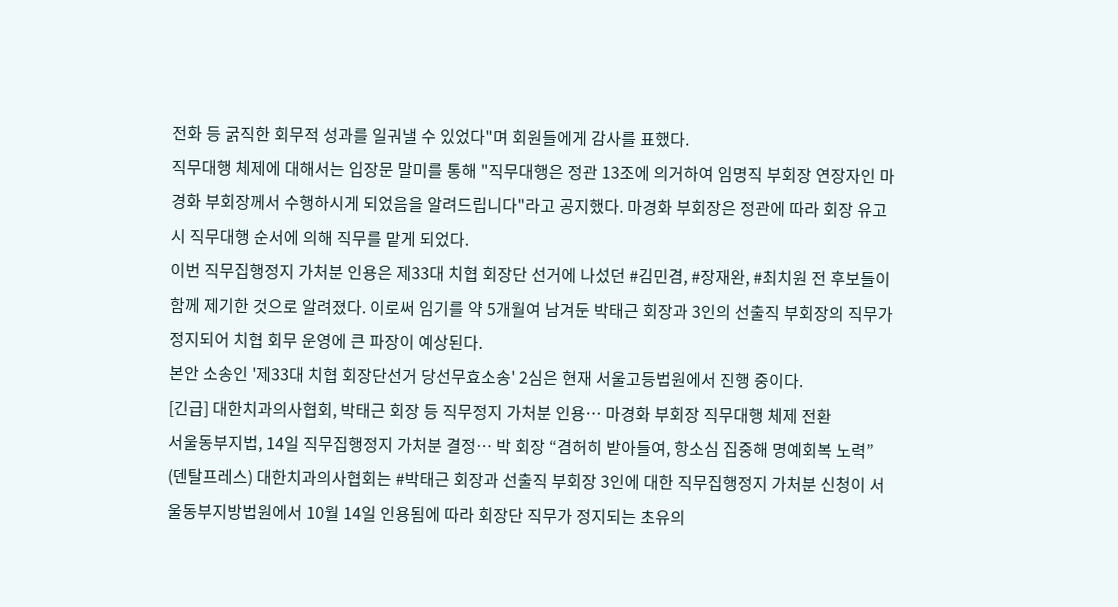전화 등 굵직한 회무적 성과를 일궈낼 수 있었다"며 회원들에게 감사를 표했다.
직무대행 체제에 대해서는 입장문 말미를 통해 "직무대행은 정관 13조에 의거하여 임명직 부회장 연장자인 마경화 부회장께서 수행하시게 되었음을 알려드립니다"라고 공지했다. 마경화 부회장은 정관에 따라 회장 유고 시 직무대행 순서에 의해 직무를 맡게 되었다.
이번 직무집행정지 가처분 인용은 제33대 치협 회장단 선거에 나섰던 #김민겸, #장재완, #최치원 전 후보들이 함께 제기한 것으로 알려졌다. 이로써 임기를 약 5개월여 남겨둔 박태근 회장과 3인의 선출직 부회장의 직무가 정지되어 치협 회무 운영에 큰 파장이 예상된다.
본안 소송인 '제33대 치협 회장단선거 당선무효소송' 2심은 현재 서울고등법원에서 진행 중이다.
[긴급] 대한치과의사협회, 박태근 회장 등 직무정지 가처분 인용… 마경화 부회장 직무대행 체제 전환
서울동부지법, 14일 직무집행정지 가처분 결정… 박 회장 “겸허히 받아들여, 항소심 집중해 명예회복 노력”
(덴탈프레스) 대한치과의사협회는 #박태근 회장과 선출직 부회장 3인에 대한 직무집행정지 가처분 신청이 서울동부지방법원에서 10월 14일 인용됨에 따라 회장단 직무가 정지되는 초유의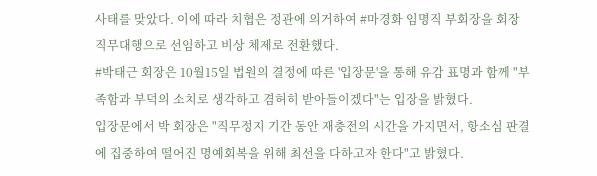사태를 맞았다. 이에 따라 치협은 정관에 의거하여 #마경화 임명직 부회장을 회장 직무대행으로 선임하고 비상 체제로 전환했다.
#박태근 회장은 10월15일 법원의 결정에 따른 '입장문'을 통해 유감 표명과 함께 "부족함과 부덕의 소치로 생각하고 겸허히 받아들이겠다"는 입장을 밝혔다.
입장문에서 박 회장은 "직무정지 기간 동안 재충전의 시간을 가지면서, 항소심 판결에 집중하여 떨어진 명예회복을 위해 최선을 다하고자 한다"고 밝혔다.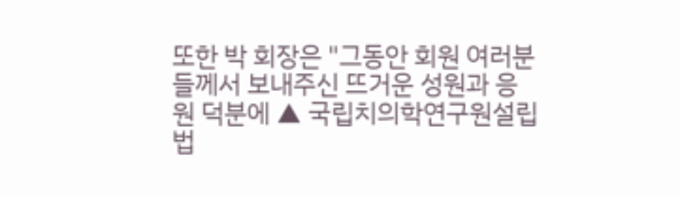또한 박 회장은 "그동안 회원 여러분들께서 보내주신 뜨거운 성원과 응원 덕분에 ▲ 국립치의학연구원설립법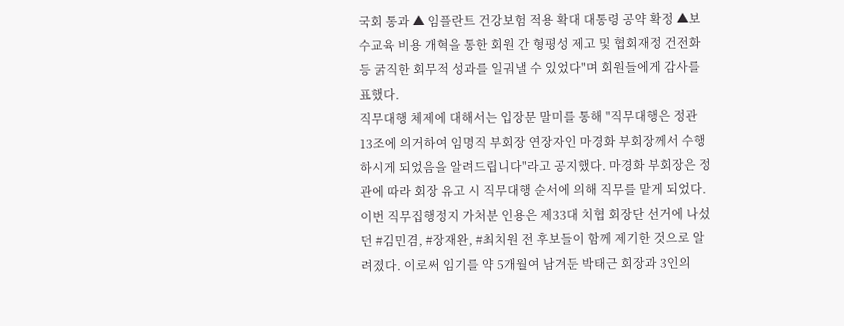국회 통과 ▲ 임플란트 건강보험 적용 확대 대통령 공약 확정 ▲보수교육 비용 개혁을 통한 회원 간 형평성 제고 및 협회재정 건전화 등 굵직한 회무적 성과를 일궈낼 수 있었다"며 회원들에게 감사를 표했다.
직무대행 체제에 대해서는 입장문 말미를 통해 "직무대행은 정관 13조에 의거하여 임명직 부회장 연장자인 마경화 부회장께서 수행하시게 되었음을 알려드립니다"라고 공지했다. 마경화 부회장은 정관에 따라 회장 유고 시 직무대행 순서에 의해 직무를 맡게 되었다.
이번 직무집행정지 가처분 인용은 제33대 치협 회장단 선거에 나섰던 #김민겸, #장재완, #최치원 전 후보들이 함께 제기한 것으로 알려졌다. 이로써 임기를 약 5개월여 남겨둔 박태근 회장과 3인의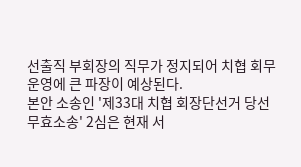선출직 부회장의 직무가 정지되어 치협 회무 운영에 큰 파장이 예상된다.
본안 소송인 '제33대 치협 회장단선거 당선무효소송' 2심은 현재 서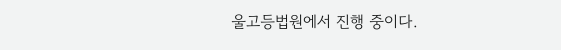울고등법원에서 진행 중이다.